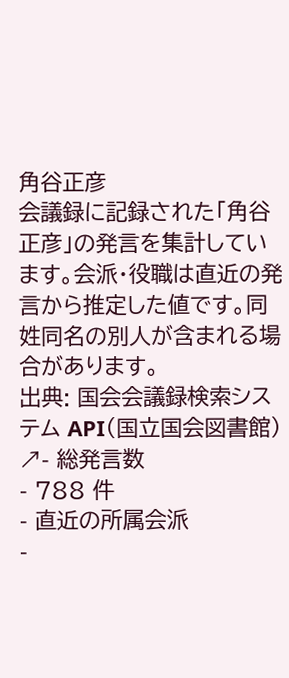角谷正彦
会議録に記録された「角谷正彦」の発言を集計しています。会派・役職は直近の発言から推定した値です。同姓同名の別人が含まれる場合があります。
出典: 国会会議録検索システム API(国立国会図書館) ↗- 総発言数
- 788 件
- 直近の所属会派
-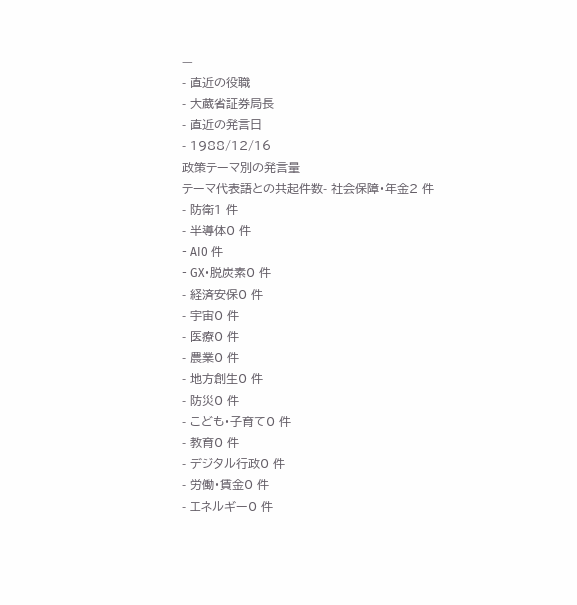—
- 直近の役職
- 大蔵省証券局長
- 直近の発言日
- 1988/12/16
政策テーマ別の発言量
テーマ代表語との共起件数- 社会保障・年金2 件
- 防衛1 件
- 半導体0 件
- AI0 件
- GX・脱炭素0 件
- 経済安保0 件
- 宇宙0 件
- 医療0 件
- 農業0 件
- 地方創生0 件
- 防災0 件
- こども・子育て0 件
- 教育0 件
- デジタル行政0 件
- 労働・賃金0 件
- エネルギー0 件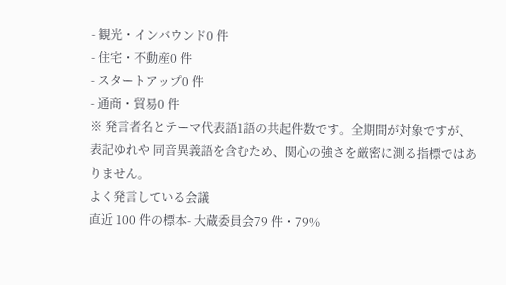- 観光・インバウンド0 件
- 住宅・不動産0 件
- スタートアップ0 件
- 通商・貿易0 件
※ 発言者名とテーマ代表語1語の共起件数です。全期間が対象ですが、表記ゆれや 同音異義語を含むため、関心の強さを厳密に測る指標ではありません。
よく発言している会議
直近 100 件の標本- 大蔵委員会79 件・79%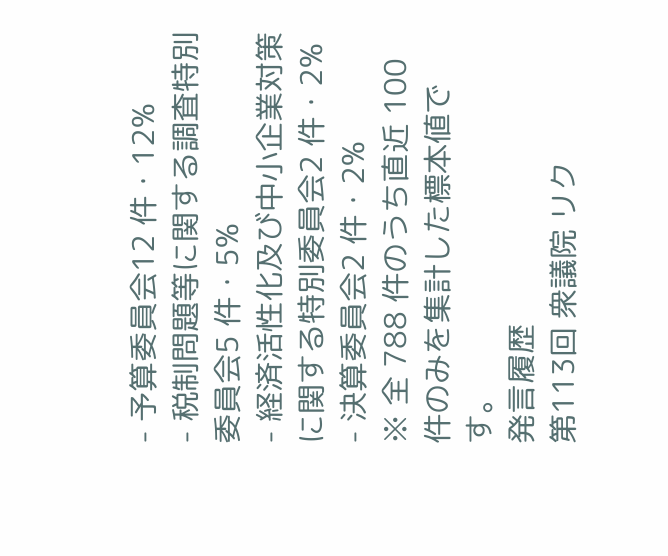- 予算委員会12 件・12%
- 税制問題等に関する調査特別委員会5 件・5%
- 経済活性化及び中小企業対策に関する特別委員会2 件・2%
- 決算委員会2 件・2%
※ 全 788 件のうち直近 100 件のみを集計した標本値です。
発言履歴
第113回 衆議院 リク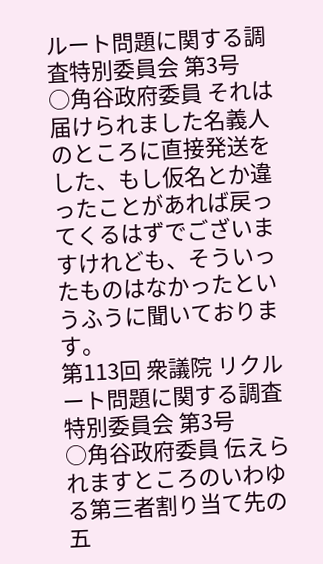ルート問題に関する調査特別委員会 第3号
○角谷政府委員 それは届けられました名義人のところに直接発送をした、もし仮名とか違ったことがあれば戻ってくるはずでございますけれども、そういったものはなかったというふうに聞いております。
第113回 衆議院 リクルート問題に関する調査特別委員会 第3号
○角谷政府委員 伝えられますところのいわゆる第三者割り当て先の五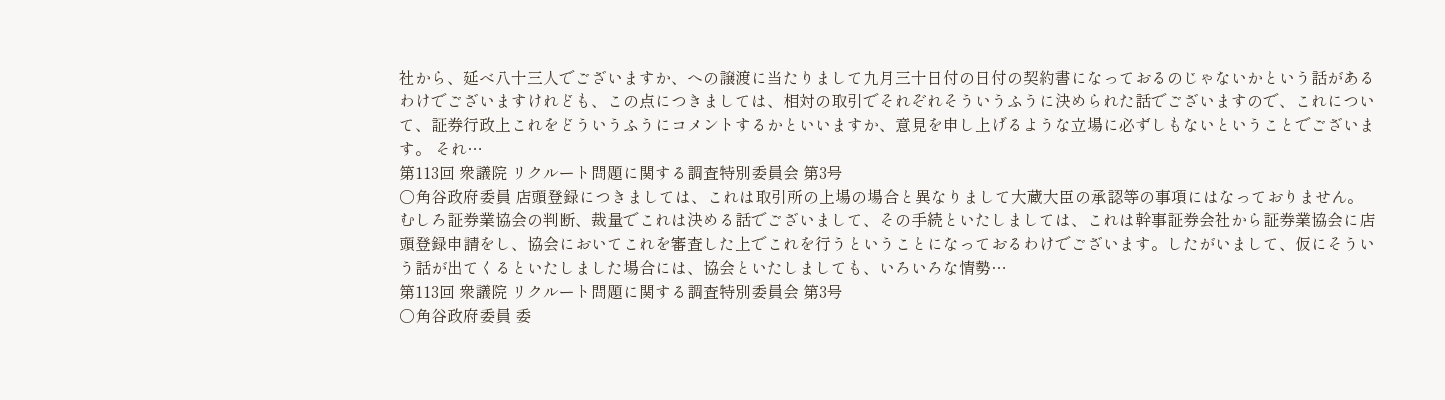社から、延べ八十三人でございますか、への譲渡に当たりまして九月三十日付の日付の契約書になっておるのじゃないかという話があるわけでございますけれども、この点につきましては、相対の取引でそれぞれそういうふうに決められた話でございますので、これについて、証券行政上これをどういうふうにコメントするかといいますか、意見を申し上げるような立場に必ずしもないということでございます。 それ…
第113回 衆議院 リクルート問題に関する調査特別委員会 第3号
○角谷政府委員 店頭登録につきましては、これは取引所の上場の場合と異なりまして大蔵大臣の承認等の事項にはなっておりません。むしろ証券業協会の判断、裁量でこれは決める話でございまして、その手続といたしましては、これは幹事証券会社から証券業協会に店頭登録申請をし、協会においてこれを審査した上でこれを行うということになっておるわけでございます。したがいまして、仮にそういう話が出てくるといたしました場合には、協会といたしましても、いろいろな情勢…
第113回 衆議院 リクルート問題に関する調査特別委員会 第3号
○角谷政府委員 委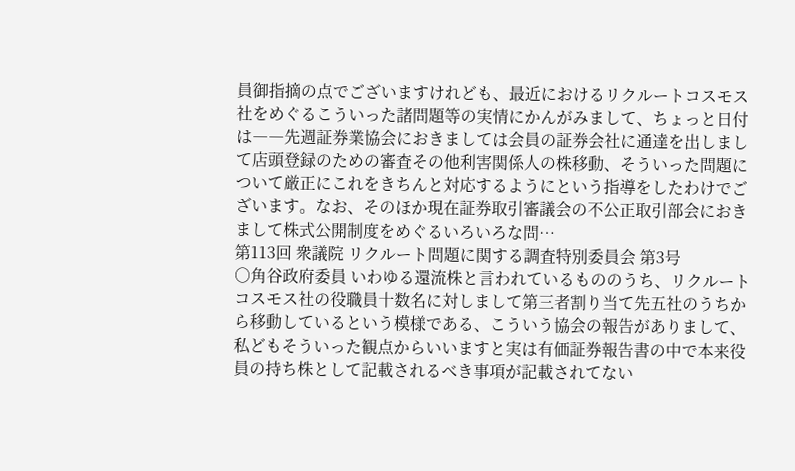員御指摘の点でございますけれども、最近におけるリクルートコスモス社をめぐるこういった諸問題等の実情にかんがみまして、ちょっと日付は――先週証券業協会におきましては会員の証券会社に通達を出しまして店頭登録のための審査その他利害関係人の株移動、そういった問題について厳正にこれをきちんと対応するようにという指導をしたわけでございます。なお、そのほか現在証券取引審議会の不公正取引部会におきまして株式公開制度をめぐるいろいろな問…
第113回 衆議院 リクルート問題に関する調査特別委員会 第3号
○角谷政府委員 いわゆる還流株と言われているもののうち、リクルートコスモス社の役職員十数名に対しまして第三者割り当て先五社のうちから移動しているという模様である、こういう協会の報告がありまして、私どもそういった観点からいいますと実は有価証券報告書の中で本来役員の持ち株として記載されるべき事項が記載されてない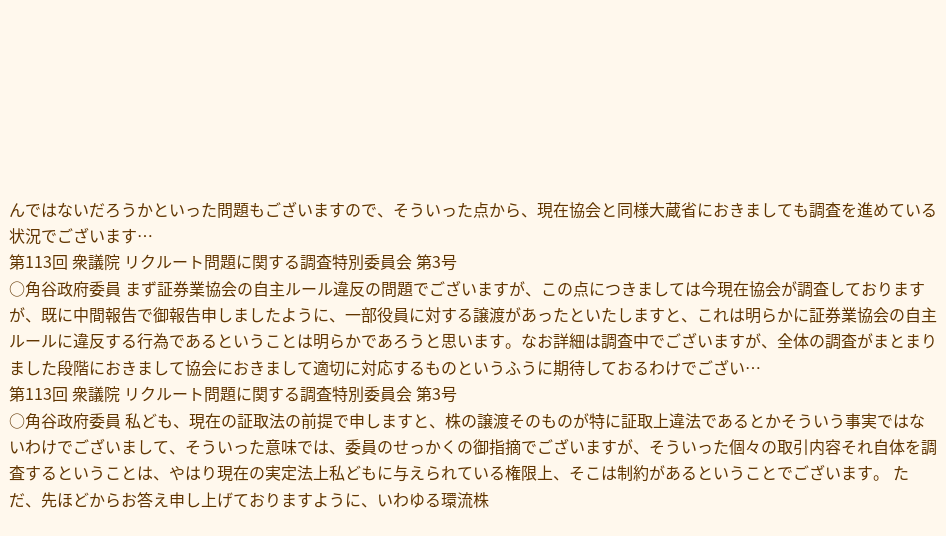んではないだろうかといった問題もございますので、そういった点から、現在協会と同様大蔵省におきましても調査を進めている状況でございます…
第113回 衆議院 リクルート問題に関する調査特別委員会 第3号
○角谷政府委員 まず証券業協会の自主ルール違反の問題でございますが、この点につきましては今現在協会が調査しておりますが、既に中間報告で御報告申しましたように、一部役員に対する譲渡があったといたしますと、これは明らかに証券業協会の自主ルールに違反する行為であるということは明らかであろうと思います。なお詳細は調査中でございますが、全体の調査がまとまりました段階におきまして協会におきまして適切に対応するものというふうに期待しておるわけでござい…
第113回 衆議院 リクルート問題に関する調査特別委員会 第3号
○角谷政府委員 私ども、現在の証取法の前提で申しますと、株の譲渡そのものが特に証取上違法であるとかそういう事実ではないわけでございまして、そういった意味では、委員のせっかくの御指摘でございますが、そういった個々の取引内容それ自体を調査するということは、やはり現在の実定法上私どもに与えられている権限上、そこは制約があるということでございます。 ただ、先ほどからお答え申し上げておりますように、いわゆる環流株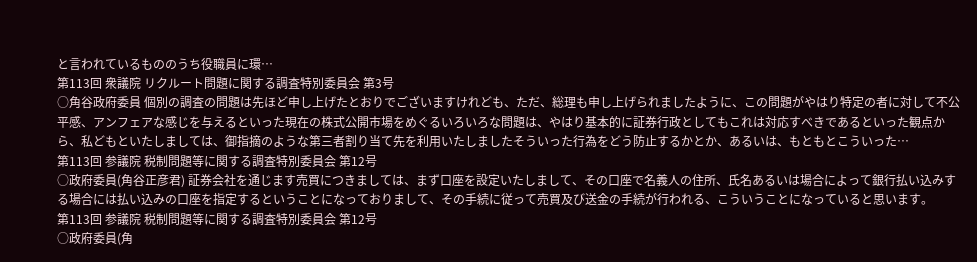と言われているもののうち役職員に環…
第113回 衆議院 リクルート問題に関する調査特別委員会 第3号
○角谷政府委員 個別の調査の問題は先ほど申し上げたとおりでございますけれども、ただ、総理も申し上げられましたように、この問題がやはり特定の者に対して不公平感、アンフェアな感じを与えるといった現在の株式公開市場をめぐるいろいろな問題は、やはり基本的に証券行政としてもこれは対応すべきであるといった観点から、私どもといたしましては、御指摘のような第三者割り当て先を利用いたしましたそういった行為をどう防止するかとか、あるいは、もともとこういった…
第113回 参議院 税制問題等に関する調査特別委員会 第12号
○政府委員(角谷正彦君) 証券会社を通じます売買につきましては、まず口座を設定いたしまして、その口座で名義人の住所、氏名あるいは場合によって銀行払い込みする場合には払い込みの口座を指定するということになっておりまして、その手続に従って売買及び送金の手続が行われる、こういうことになっていると思います。
第113回 参議院 税制問題等に関する調査特別委員会 第12号
○政府委員(角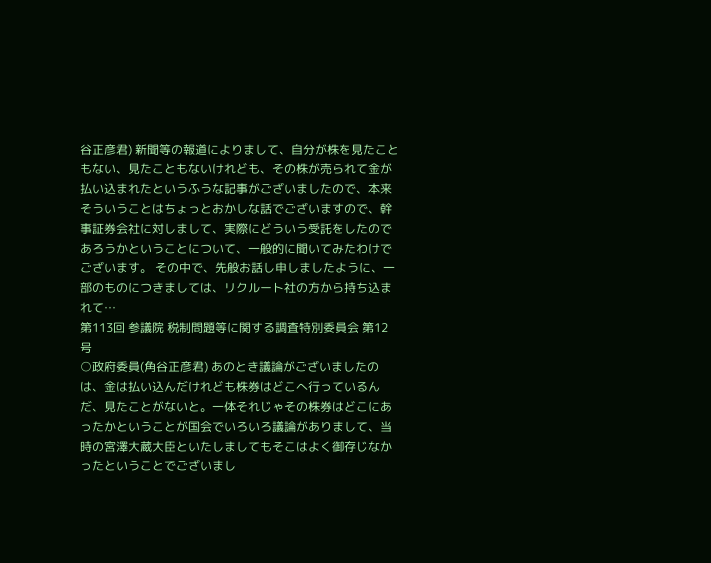谷正彦君) 新聞等の報道によりまして、自分が株を見たこともない、見たこともないけれども、その株が売られて金が払い込まれたというふうな記事がございましたので、本来そういうことはちょっとおかしな話でございますので、幹事証券会社に対しまして、実際にどういう受託をしたのであろうかということについて、一般的に聞いてみたわけでございます。 その中で、先般お話し申しましたように、一部のものにつきましては、リクルート社の方から持ち込まれて…
第113回 参議院 税制問題等に関する調査特別委員会 第12号
○政府委員(角谷正彦君) あのとき議論がございましたのは、金は払い込んだけれども株券はどこへ行っているんだ、見たことがないと。一体それじゃその株券はどこにあったかということが国会でいろいろ議論がありまして、当時の宮澤大蔵大臣といたしましてもそこはよく御存じなかったということでございまし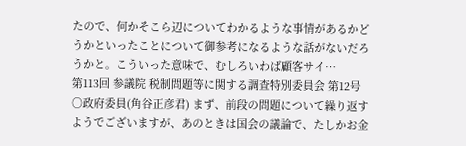たので、何かそこら辺についてわかるような事情があるかどうかといったことについて御参考になるような話がないだろうかと。こういった意味で、むしろいわば顧客サイ…
第113回 参議院 税制問題等に関する調査特別委員会 第12号
○政府委員(角谷正彦君) まず、前段の問題について繰り返すようでございますが、あのときは国会の議論で、たしかお金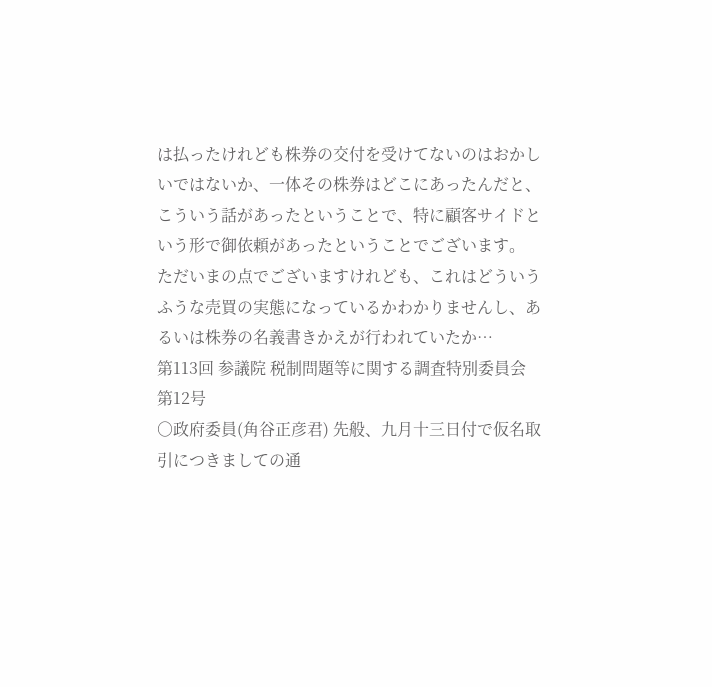は払ったけれども株券の交付を受けてないのはおかしいではないか、一体その株券はどこにあったんだと、こういう話があったということで、特に顧客サイドという形で御依頼があったということでございます。 ただいまの点でございますけれども、これはどういうふうな売買の実態になっているかわかりませんし、あるいは株券の名義書きかえが行われていたか…
第113回 参議院 税制問題等に関する調査特別委員会 第12号
○政府委員(角谷正彦君) 先般、九月十三日付で仮名取引につきましての通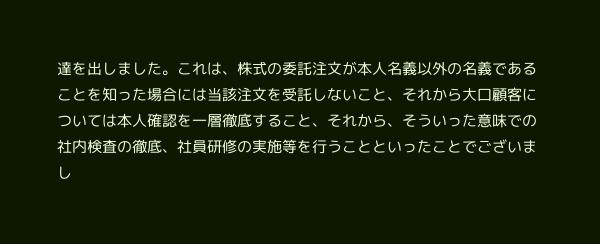達を出しました。これは、株式の委託注文が本人名義以外の名義であることを知った場合には当該注文を受託しないこと、それから大口顧客については本人確認を一層徹底すること、それから、そういった意味での社内検査の徹底、社員研修の実施等を行うことといったことでございまし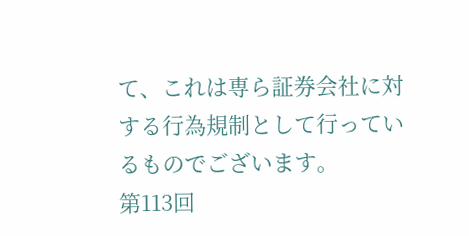て、これは専ら証券会社に対する行為規制として行っているものでございます。
第113回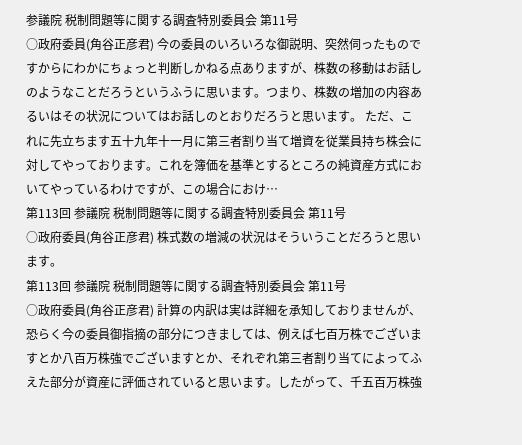参議院 税制問題等に関する調査特別委員会 第11号
○政府委員(角谷正彦君) 今の委員のいろいろな御説明、突然伺ったものですからにわかにちょっと判断しかねる点ありますが、株数の移動はお話しのようなことだろうというふうに思います。つまり、株数の増加の内容あるいはその状況についてはお話しのとおりだろうと思います。 ただ、これに先立ちます五十九年十一月に第三者割り当て増資を従業員持ち株会に対してやっております。これを簿価を基準とするところの純資産方式においてやっているわけですが、この場合におけ…
第113回 参議院 税制問題等に関する調査特別委員会 第11号
○政府委員(角谷正彦君) 株式数の増減の状況はそういうことだろうと思います。
第113回 参議院 税制問題等に関する調査特別委員会 第11号
○政府委員(角谷正彦君) 計算の内訳は実は詳細を承知しておりませんが、恐らく今の委員御指摘の部分につきましては、例えば七百万株でございますとか八百万株強でございますとか、それぞれ第三者割り当てによってふえた部分が資産に評価されていると思います。したがって、千五百万株強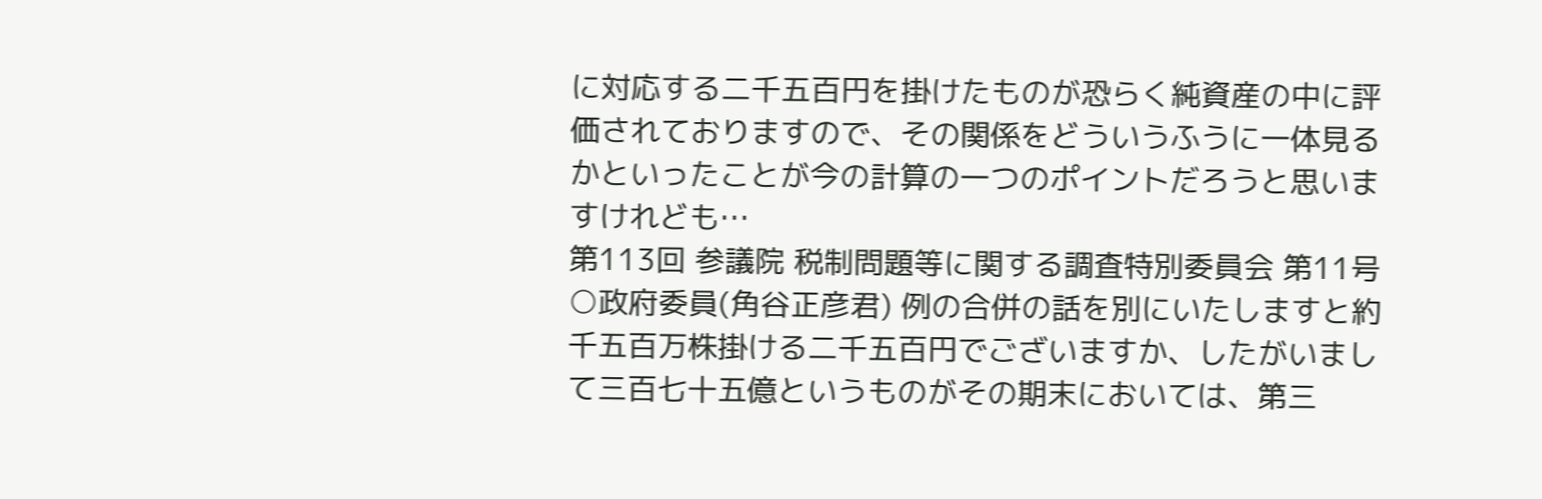に対応する二千五百円を掛けたものが恐らく純資産の中に評価されておりますので、その関係をどういうふうに一体見るかといったことが今の計算の一つのポイントだろうと思いますけれども…
第113回 参議院 税制問題等に関する調査特別委員会 第11号
○政府委員(角谷正彦君) 例の合併の話を別にいたしますと約千五百万株掛ける二千五百円でございますか、したがいまして三百七十五億というものがその期末においては、第三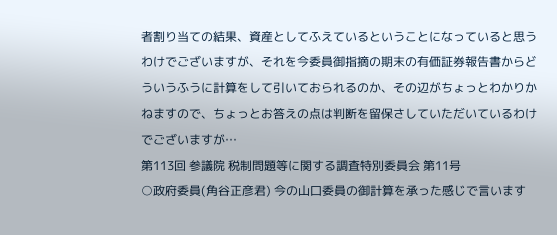者割り当ての結果、資産としてふえているということになっていると思うわけでございますが、それを今委員御指摘の期末の有価証券報告書からどういうふうに計算をして引いておられるのか、その辺がちょっとわかりかねますので、ちょっとお答えの点は判断を留保さしていただいているわけでございますが…
第113回 参議院 税制問題等に関する調査特別委員会 第11号
○政府委員(角谷正彦君) 今の山口委員の御計算を承った感じで言います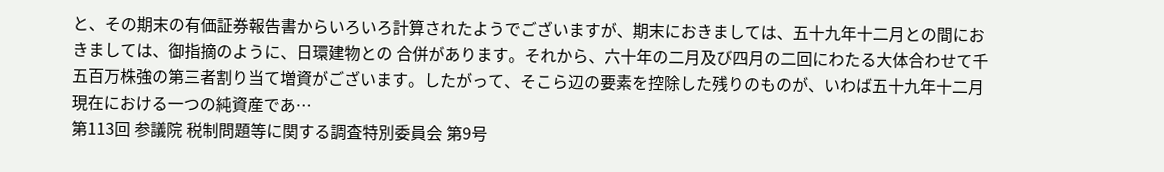と、その期末の有価証券報告書からいろいろ計算されたようでございますが、期末におきましては、五十九年十二月との間におきましては、御指摘のように、日環建物との 合併があります。それから、六十年の二月及び四月の二回にわたる大体合わせて千五百万株強の第三者割り当て増資がございます。したがって、そこら辺の要素を控除した残りのものが、いわば五十九年十二月現在における一つの純資産であ…
第113回 参議院 税制問題等に関する調査特別委員会 第9号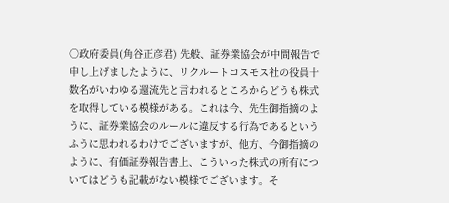○政府委員(角谷正彦君) 先般、証券業協会が中間報告で申し上げましたように、リクルートコスモス社の役員十数名がいわゆる還流先と言われるところからどうも株式を取得している模様がある。これは今、先生御指摘のように、証券業協会のルールに違反する行為であるというふうに思われるわけでございますが、他方、今御指摘のように、有価証券報告書上、こういった株式の所有についてはどうも記載がない模様でございます。そ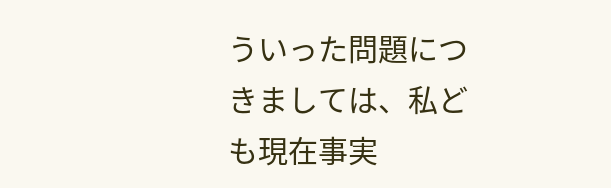ういった問題につきましては、私ども現在事実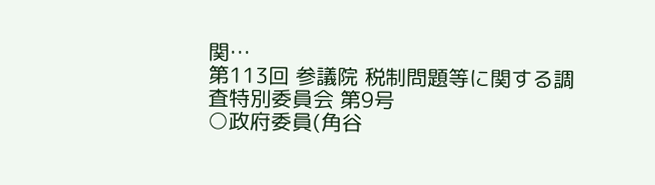関…
第113回 参議院 税制問題等に関する調査特別委員会 第9号
○政府委員(角谷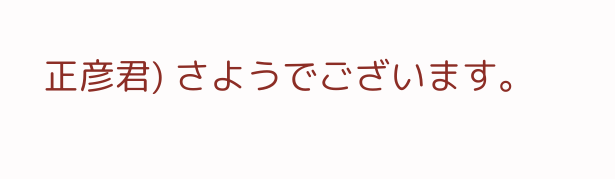正彦君) さようでございます。